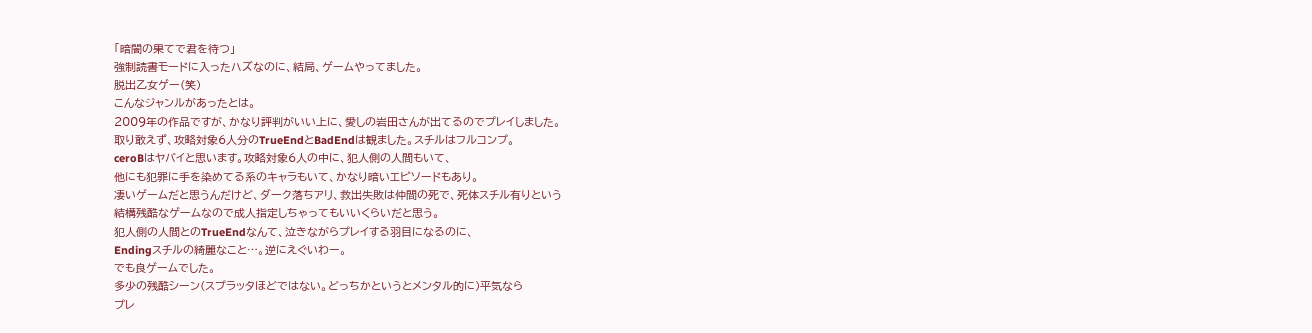「暗闇の果てで君を待つ」
強制読書モードに入ったハズなのに、結局、ゲームやってました。
脱出乙女ゲー(笑)
こんなジャンルがあったとは。
2009年の作品ですが、かなり評判がいい上に、愛しの岩田さんが出てるのでプレイしました。
取り敢えず、攻略対象6人分のTrueEndとBadEndは観ました。スチルはフルコンプ。
ceroBはヤバイと思います。攻略対象6人の中に、犯人側の人間もいて、
他にも犯罪に手を染めてる系のキャラもいて、かなり暗いエピソードもあり。
凄いゲームだと思うんだけど、ダーク落ちアリ、救出失敗は仲間の死で、死体スチル有りという
結構残酷なゲームなので成人指定しちゃってもいいくらいだと思う。
犯人側の人間とのTrueEndなんて、泣きながらプレイする羽目になるのに、
Endingスチルの綺麗なこと…。逆にえぐいわー。
でも良ゲームでした。
多少の残酷シーン(スプラッタほどではない。どっちかというとメンタル的に)平気なら
プレ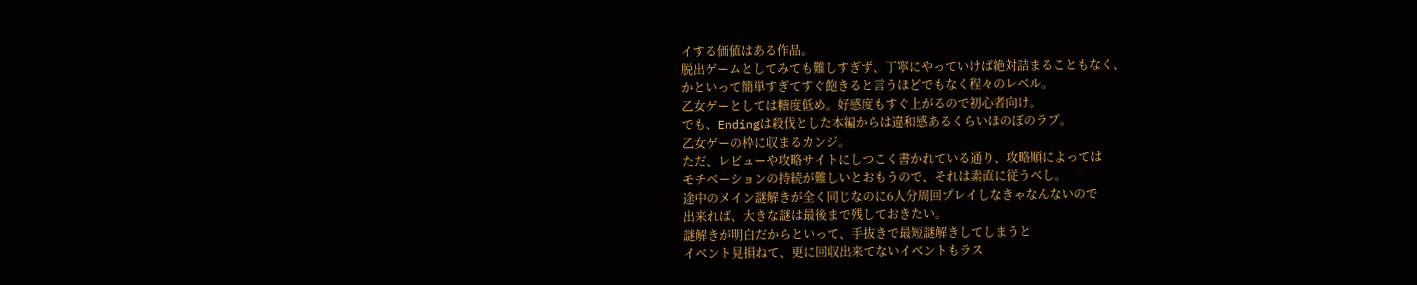イする価値はある作品。
脱出ゲームとしてみても難しすぎず、丁寧にやっていけば絶対詰まることもなく、
かといって簡単すぎてすぐ飽きると言うほどでもなく程々のレベル。
乙女ゲーとしては糖度低め。好感度もすぐ上がるので初心者向け。
でも、Endingは殺伐とした本編からは違和感あるくらいほのぼのラブ。
乙女ゲーの枠に収まるカンジ。
ただ、レビューや攻略サイトにしつこく書かれている通り、攻略順によっては
モチベーションの持続が難しいとおもうので、それは素直に従うべし。
途中のメイン謎解きが全く同じなのに6人分周回プレイしなきゃなんないので
出来れば、大きな謎は最後まで残しておきたい。
謎解きが明白だからといって、手抜きで最短謎解きしてしまうと
イベント見損ねて、更に回収出来てないイベントもラス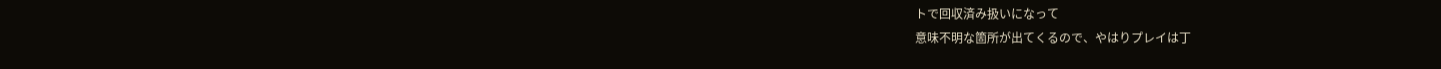トで回収済み扱いになって
意味不明な箇所が出てくるので、やはりプレイは丁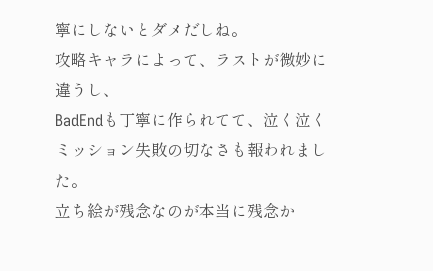寧にしないとダメだしね。
攻略キャラによって、ラストが微妙に違うし、
BadEndも丁寧に作られてて、泣く泣くミッション失敗の切なさも報われました。
立ち絵が残念なのが本当に残念か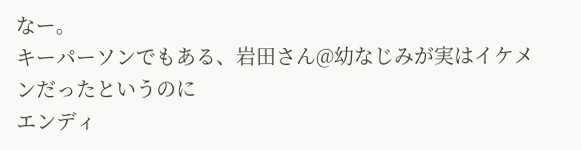なー。
キーパーソンでもある、岩田さん@幼なじみが実はイケメンだったというのに
エンディ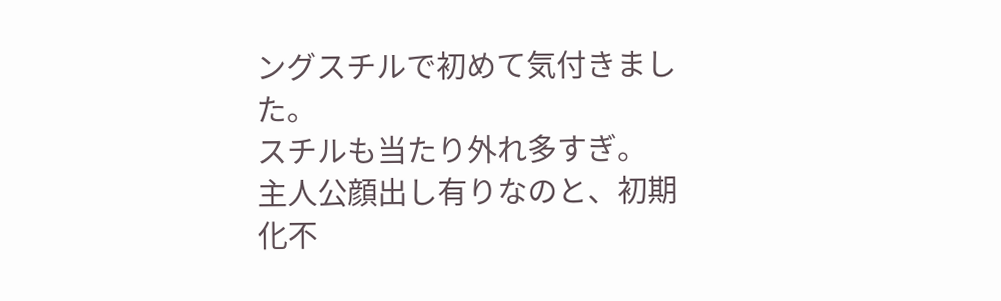ングスチルで初めて気付きました。
スチルも当たり外れ多すぎ。
主人公顔出し有りなのと、初期化不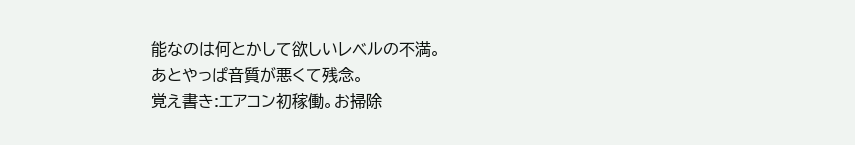能なのは何とかして欲しいレベルの不満。
あとやっぱ音質が悪くて残念。
覚え書き:エアコン初稼働。お掃除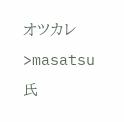オツカレ>masatsu氏